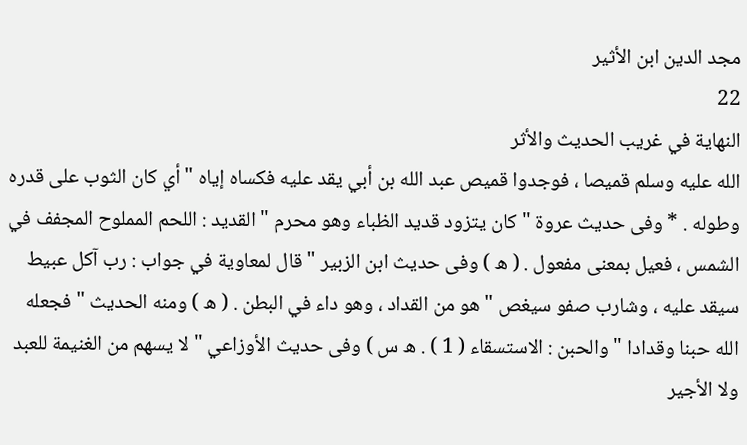مجد الدين ابن الأثير
22
النهاية في غريب الحديث والأثر
الله عليه وسلم قميصا ، فوجدوا قميص عبد الله بن أبي يقد عليه فكساه إياه " أي كان الثوب على قدره وطوله . * وفى حديث عروة " كان يتزود قديد الظباء وهو محرم " القديد : اللحم المملوح المجفف في الشمس ، فعيل بمعنى مفعول . ( ه ) وفى حديث ابن الزبير " قال لمعاوية في جواب : رب آكل عبيط سيقد عليه ، وشارب صفو سيغص " هو من القداد ، وهو داء في البطن . ( ه ) ومنه الحديث " فجعله الله حبنا وقدادا " والحبن : الاستسقاء ( 1 ) . ه س ) وفى حديث الأوزاعي " لا يسهم من الغنيمة للعبد ولا الأجير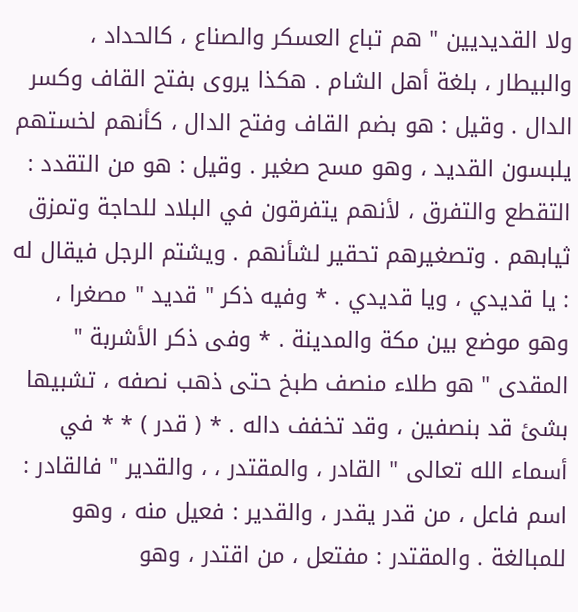ولا القديديين " هم تباع العسكر والصناع ، كالحداد ، والبيطار ، بلغة أهل الشام . هكذا يروى بفتح القاف وكسر الدال . وقيل : هو بضم القاف وفتح الدال ، كأنهم لخستهم يلبسون القديد ، وهو مسح صغير . وقيل : هو من التقدد : التقطع والتفرق ، لأنهم يتفرقون في البلاد للحاجة وتمزق ثيابهم . وتصغيرهم تحقير لشأنهم . ويشتم الرجل فيقال له : يا قديدي ، ويا قديدي . * وفيه ذكر " قديد " مصغرا ، وهو موضع بين مكة والمدينة . * وفى ذكر الأشربة " المقدى " هو طلاء منصف طبخ حتى ذهب نصفه ، تشبيها بشئ قد بنصفين ، وقد تخفف داله . * ( قدر ) * * في أسماء الله تعالى " القادر ، والمقتدر ، ، والقدير " فالقادر : اسم فاعل ، من قدر يقدر ، والقدير : فعيل منه ، وهو للمبالغة . والمقتدر : مفتعل ، من اقتدر ، وهو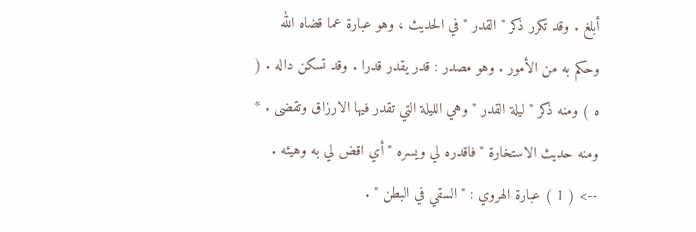أبلغ . وقد تكرر ذكر " القدر " في الحديث ، وهو عبارة عما قضاه الله وحكم به من الأمور . وهو مصدر : قدر يقدر قدرا . وقد تسكن داله . ( ه ) ومنه ذكر " ليلة القدر " وهي الليلة التي تقدر فيها الارزاق وتقضى . * ومنه حديث الاستخارة " فاقدره لي ويسره " أي اقض لي به وهيئه .
--> ( 1 ) عبارة الهروي : " السقي في البطن " .